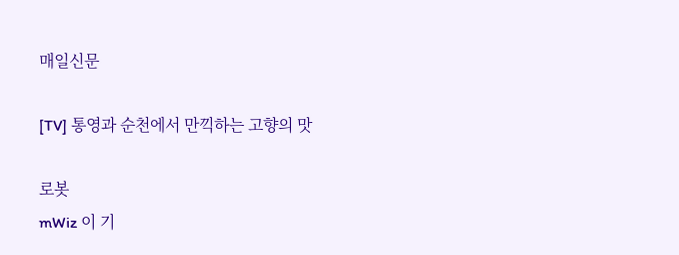매일신문

[TV] 통영과 순천에서 만끽하는 고향의 맛

로봇
mWiz 이 기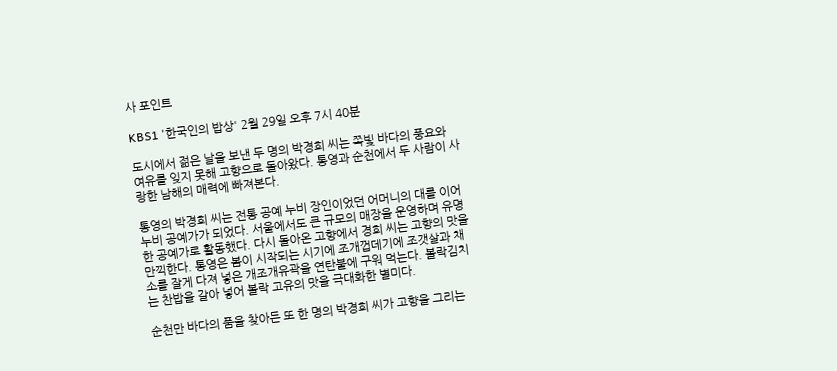사 포인트

KBS1 '한국인의 밥상' 2월 29일 오후 7시 40분

도시에서 젊은 날을 보낸 두 명의 박경희 씨는 쪽빛 바다의 풍요와 여유를 잊지 못해 고향으로 돌아왔다. 통영과 순천에서 두 사람이 사랑한 남해의 매력에 빠져본다.

통영의 박경희 씨는 전통 공예 누비 장인이었던 어머니의 대를 이어 누비 공예가가 되었다. 서울에서도 큰 규모의 매장을 운영하며 유명한 공예가로 활동했다. 다시 돌아온 고향에서 경희 씨는 고향의 맛을 만끽한다. 통영은 봄이 시작되는 시기에 조개껍데기에 조갯살과 채소를 잘게 다져 넣은 개조개유곽을 연탄불에 구워 먹는다. 볼락김치는 찬밥을 갈아 넣어 볼락 고유의 맛을 극대화한 별미다.

순천만 바다의 품을 찾아든 또 한 명의 박경희 씨가 고향을 그리는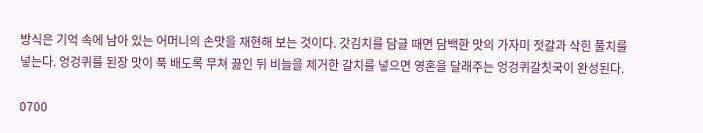방식은 기억 속에 남아 있는 어머니의 손맛을 재현해 보는 것이다. 갓김치를 담글 때면 담백한 맛의 가자미 젓갈과 삭힌 풀치를 넣는다. 엉겅퀴를 된장 맛이 푹 배도록 무쳐 끓인 뒤 비늘을 제거한 갈치를 넣으면 영혼을 달래주는 엉겅퀴갈칫국이 완성된다.

0700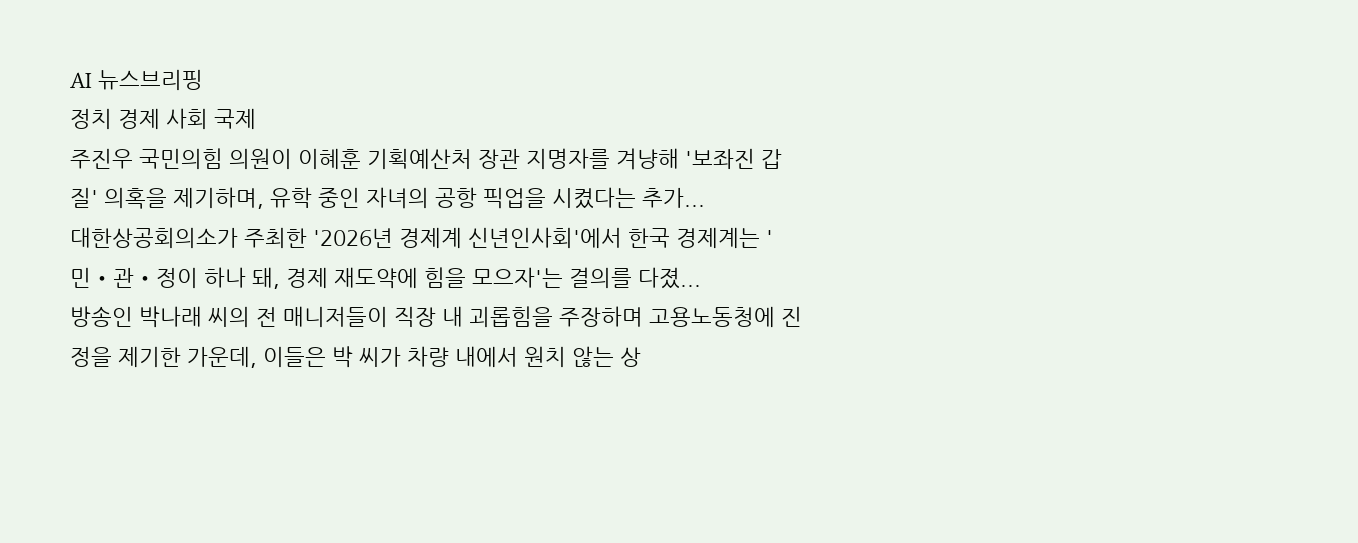AI 뉴스브리핑
정치 경제 사회 국제
주진우 국민의힘 의원이 이혜훈 기획예산처 장관 지명자를 겨냥해 '보좌진 갑질' 의혹을 제기하며, 유학 중인 자녀의 공항 픽업을 시켰다는 추가...
대한상공회의소가 주최한 '2026년 경제계 신년인사회'에서 한국 경제계는 '민‧관‧정이 하나 돼, 경제 재도약에 힘을 모으자'는 결의를 다졌...
방송인 박나래 씨의 전 매니저들이 직장 내 괴롭힘을 주장하며 고용노동청에 진정을 제기한 가운데, 이들은 박 씨가 차량 내에서 원치 않는 상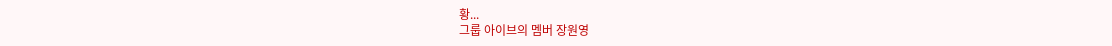황...
그룹 아이브의 멤버 장원영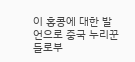이 홍콩에 대한 발언으로 중국 누리꾼들로부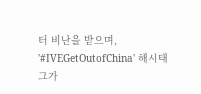터 비난을 받으며, '#IVEGetOutofChina' 해시태그가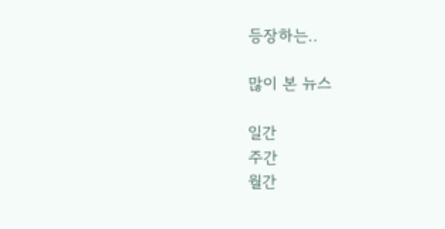등장하는..

많이 본 뉴스

일간
주간
월간